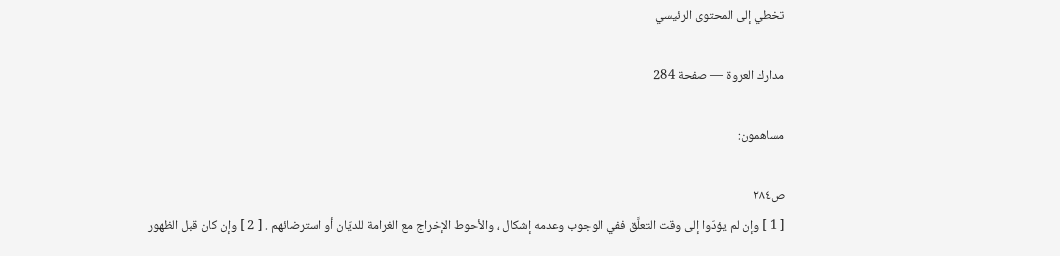تخطي إلى المحتوى الرئيسي

مدارك العروة — صفحة 284

مساهمون:

ص٢٨٤
[ 1 ] وإن لم يؤدّوا إلى وقت التعلَّق ففي الوجوب وعدمه إشكال ، والأحوط الإخراج مع الغرامة للديّان أو استرضائهم . [ 2 ] وإن كان قبل الظهور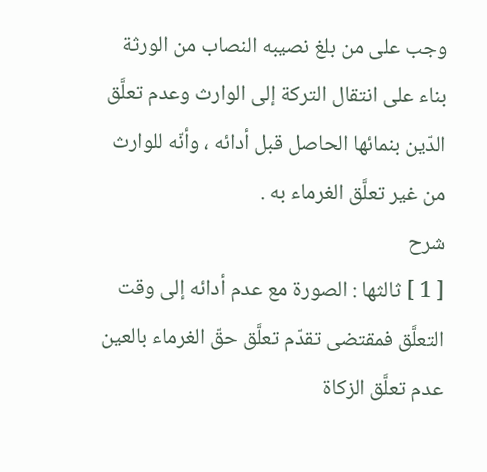وجب على من بلغ نصيبه النصاب من الورثة بناء على انتقال التركة إلى الوارث وعدم تعلَّق الدّين بنمائها الحاصل قبل أدائه ، وأنّه للوارث من غير تعلَّق الغرماء به .
شرح
[ 1 ] ثالثها : الصورة مع عدم أدائه إلى وقت التعلَّق فمقتضى تقدّم تعلَّق حقّ الغرماء بالعين عدم تعلَّق الزكاة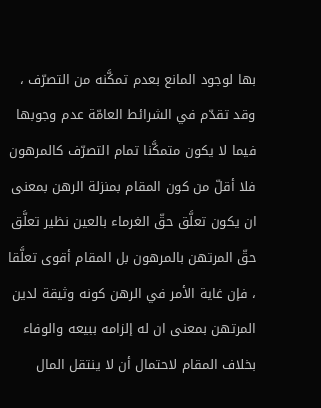بها لوجود المانع بعدم تمكَّنه من التصرّف ، وقد تقدّم في الشرائط العامّة عدم وجوبها فيما لا يكون متمكَّنا تمام التصرّف كالمرهون فلا أقلّ من كون المقام بمنزلة الرهن بمعنى ان يكون تعلَّق حقّ الغرماء بالعين نظير تعلَّق حقّ المرتهن بالمرهون بل المقام أقوى تعلَّقا ، فإن غاية الأمر في الرهن كونه وثيقة لدين المرتهن بمعنى ان له إلزامه ببيعه والوفاء بخلاف المقام لاحتمال أن لا ينتقل المال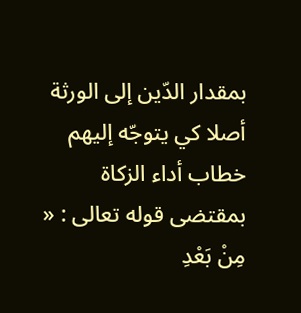بمقدار الدّين إلى الورثة أصلا كي يتوجّه إليهم خطاب أداء الزكاة بمقتضى قوله تعالى : « مِنْ بَعْدِ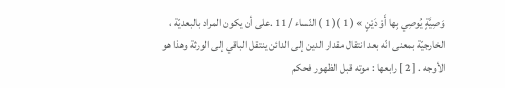وَصِيَّةٍ يُوصِي بِها أَوْ دَيْنٍ » ( 1 )( 1 ) النّساء / 11 .على أن يكون المراد بالبعديّة ، الخارجيّة بمعنى انّه بعد انتقال مقدار الدين إلى الدائن ينتقل الباقي إلى الورثة وهذا هو الأوجه . [ 2 ] رابعها : موته قبل الظهور فحكم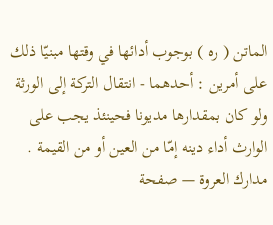الماتن ( ره ) بوجوب أدائها في وقتها مبنيّا ذلك على أمرين : أحدهما - انتقال التركة إلى الورثة ولو كان بمقدارها مديونا فحينئذ يجب على الوارث أداء دينه إمّا من العين أو من القيمة .
مدارك العروة — صفحة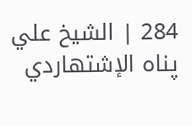284 | الشيخ علي پناه الإشتهاردي